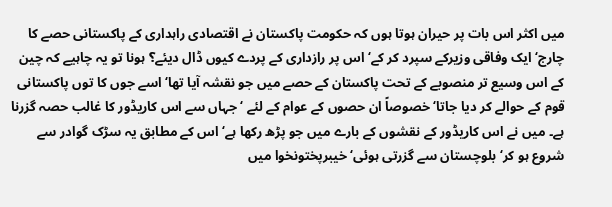میں اکثر اس بات پر حیران ہوتا ہوں کہ حکومت پاکستان نے اقتصادی راہداری کے پاکستانی حصے کا چارج‘ ایک وفاقی وزیرکے سپرد کر کے‘ اس پر رازداری کے پردے کیوں ڈال دیئے؟ ہونا تو یہ چاہیے کہ چین کے اس وسیع تر منصوبے کے تحت پاکستان کے حصے میں جو نقشہ آیا تھا‘ اسے جوں کا توں پاکستانی قوم کے حوالے کر دیا جاتا‘ خصوصاً ان حصوں کے عوام کے لئے ‘ جہاں سے اس کاریڈور کا غالب حصہ گزرنا ہے۔ میں نے اس کاریڈور کے نقشوں کے بارے میں جو پڑھ رکھا ہے‘ اس کے مطابق یہ سڑک گوادر سے شروع ہو کر‘ بلوچستان سے گزرتی ہوئی‘ خیبرپختونخوا میں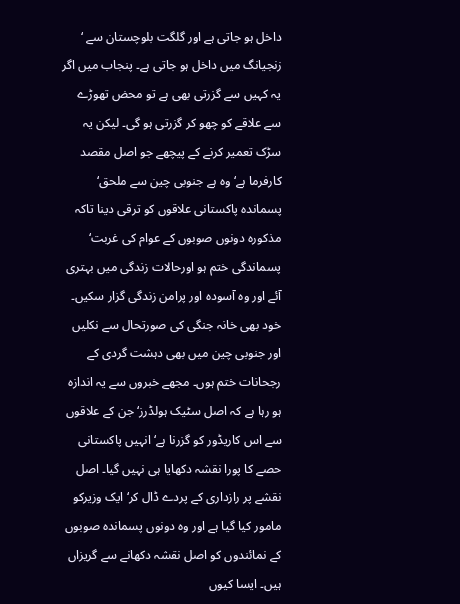داخل ہو جاتی ہے اور گلگت بلوچستان سے ‘ زنجیانگ میں داخل ہو جاتی ہے۔ پنجاب میں اگر یہ کہیں سے گزرتی بھی ہے تو محض تھوڑے سے علاقے کو چھو کر گزرتی ہو گی۔ لیکن یہ سڑک تعمیر کرنے کے پیچھے جو اصل مقصد کارفرما ہے‘ وہ ہے جنوبی چین سے ملحق‘ پسماندہ پاکستانی علاقوں کو ترقی دینا تاکہ مذکورہ دونوں صوبوں کے عوام کی غربت‘ پسماندگی ختم ہو اورحالات زندگی میں بہتری آئے اور وہ آسودہ اور پرامن زندگی گزار سکیں۔ خود بھی خانہ جنگی کی صورتحال سے نکلیں اور جنوبی چین میں بھی دہشت گردی کے رجحانات ختم ہوں۔ مجھے خبروں سے یہ اندازہ ہو رہا ہے کہ اصل سٹیک ہولڈرز‘ جن کے علاقوں سے اس کاریڈور کو گزرنا ہے‘ انہیں پاکستانی حصے کا پورا نقشہ دکھایا ہی نہیں گیا۔ اصل نقشے پر رازداری کے پردے ڈال کر‘ ایک وزیرکو مامور کیا گیا ہے اور وہ دونوں پسماندہ صوبوں کے نمائندوں کو اصل نقشہ دکھانے سے گریزاں ہیں۔ ایسا کیوں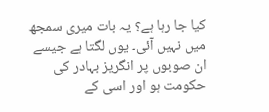کیا جا رہا ہے؟ یہ بات میری سمجھ میں نہیں آئی۔ یوں لگتا ہے جیسے ان صوبوں پر انگریز بہادر کی حکومت ہو اور اسی کے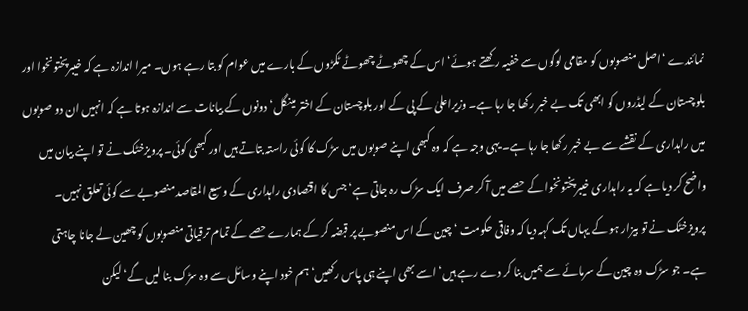نمائندے ‘اصل منصوبوں کو مقامی لوگوں سے خفیہ رکھتے ہوئے‘ اس کے چھوٹے چھوٹے ٹکڑوں کے بارے میں عوام کو بتا رہے ہوں۔ میرا اندازہ ہے کہ خیبرپختونخوا اور بلوچستان کے لیڈروں کو ابھی تک بے خبر رکھا جا رہا ہے۔ وزیراعلیٰ کے پی کے اور بلوچستان کے اختر مینگل‘ دونوں کے بیانات سے اندازہ ہوتا ہے کہ انہیں ان دو صوبوں میں راہداری کے نقشے سے بے خبر رکھا جا رہا ہے۔ یہی وجہ ہے کہ وہ کبھی اپنے صوبوں میں سڑک کا کوئی راستہ بتاتے ہیں اور کبھی کوئی۔ پرویزخٹک نے تو اپنے بیان میں واضح کر دیا ہے کہ یہ راہداری خیبرپختونخوا کے حصے میں آ کر صرف ایک سڑک رہ جاتی ہے‘ جس کا اقتصادی راہداری کے وسیع المقاصد منصوبے سے کوئی تعلق نہیں۔ پرویزخٹک نے تو بیزار ہو کے یہاں تک کہہ دیا کہ وفاقی حکومت ‘ چین کے اس منصوبے پر قبضہ کر کے ہمارے حصے کے تمام ترقیاتی منصوبوں کو چھین لے جانا چاہتی ہے۔ جو سڑک وہ چین کے سرمائے سے ہمیں بنا کر دے رہے ہیں‘ اسے بھی اپنے ہی پاس رکھیں‘ ہم خود اپنے وسائل سے وہ سڑک بنا لیں گے‘ لیکن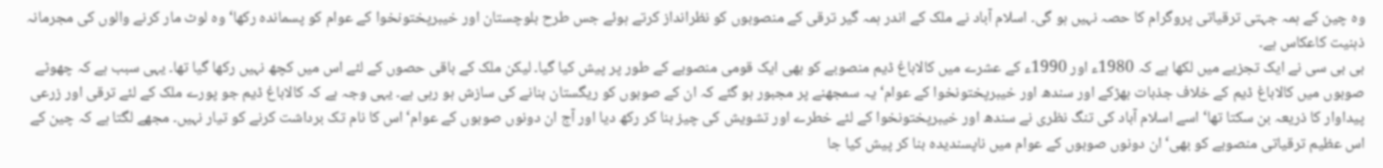وہ چین کے ہمہ جہتی ترقیاتی پروگرام کا حصہ نہیں ہو گی۔ اسلام آباد نے ملک کے اندر ہمہ گیر ترقی کے منصوبوں کو نظرانداز کرتے ہوئے جس طرح بلوچستان اور خیبرپختونخوا کے عوام کو پسماندہ رکھا‘ وہ لوٹ مار کرنے والوں کی مجرمانہ ذہنیت کاعکاس ہے۔
بی بی سی نے ایک تجزیے میں لکھا ہے کہ 1980ء اور 1990ء کے عشرے میں کالاباغ ڈیم منصوبے کو بھی ایک قومی منصوبے کے طور پر پیش کیا گیا۔ لیکن ملک کے باقی حصوں کے لئے اس میں کچھ نہیں رکھا گیا تھا۔ یہی سبب ہے کہ چھوٹے صوبوں میں کالاباغ ڈیم کے خلاف جذبات بھڑکے اور سندھ اور خیبرپختونخوا کے عوام‘ یہ سمجھنے پر مجبور ہو گئے کہ ان کے صوبوں کو ریگستان بنانے کی سازش ہو رہی ہے۔ یہی وجہ ہے کہ کالاباغ ڈیم جو پورے ملک کے لئے ترقی اور زرعی پیداوار کا ذریعہ بن سکتا تھا‘ اسے اسلام آباد کی تنگ نظری نے سندھ اور خیبرپختونخوا کے لئے خطرے اور تشویش کی چیز بنا کر رکھ دیا اور آج ان دونوں صوبوں کے عوام‘ اس کا نام تک برداشت کرنے کو تیار نہیں۔ مجھے لگتا ہے کہ چین کے اس عظیم ترقیاتی منصوبے کو بھی‘ ان دونوں صوبوں کے عوام میں ناپسندیدہ بنا کر پیش کیا جا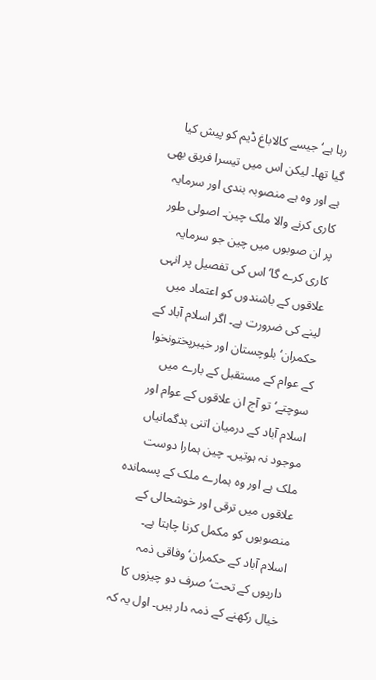رہا ہے‘ جیسے کالاباغ ڈیم کو پیش کیا گیا تھا۔ لیکن اس میں تیسرا فریق بھی ہے اور وہ ہے منصوبہ بندی اور سرمایہ کاری کرنے والا ملک چین۔ اصولی طور پر ان صوبوں میں چین جو سرمایہ کاری کرے گا‘ اس کی تفصیل پر انہی علاقوں کے باشندوں کو اعتماد میں لینے کی ضرورت ہے۔ اگر اسلام آباد کے حکمران‘ بلوچستان اور خیبرپختونخوا کے عوام کے مستقبل کے بارے میں سوچتے‘ تو آج ان علاقوں کے عوام اور اسلام آباد کے درمیان اتنی بدگمانیاں موجود نہ ہوتیں۔ چین ہمارا دوست ملک ہے اور وہ ہمارے ملک کے پسماندہ علاقوں میں ترقی اور خوشحالی کے منصوبوں کو مکمل کرنا چاہتا ہے۔ اسلام آباد کے حکمران‘ وفاقی ذمہ داریوں کے تحت‘ صرف دو چیزوں کا خیال رکھنے کے ذمہ دار ہیں۔ اول یہ کہ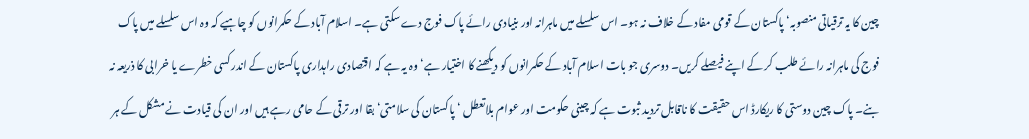چین کا یہ ترقیاتی منصوبہ‘ پاکستان کے قومی مفاد کے خلاف نہ ہو۔ اس سلسلے میں ماہرانہ اور بنیادی رائے پاک فوج دے سکتی ہے۔ اسلام آباد کے حکمرانوں کو چاہیے کہ وہ اس سلسلے میں پاک فوج کی ماہرانہ رائے طلب کر کے اپنے فیصلے کریں۔ دوسری جو بات اسلام آباد کے حکمرانوں کو دیکھنے کا اختیار ہے‘ وہ یہ ہے کہ اقتصادی راہداری پاکستان کے اندر کسی خطرے یا خرابی کا ذریعہ نہ بنے۔ پاک چین دوستی کا ریکارڈ اس حقیقت کا ناقابل تردید ثبوت ہے کہ چینی حکومت اور عوام بلاتعطل ‘ پاکستان کی سلامتی‘ بقا اور ترقی کے حامی رہے ہیں اور ان کی قیادت نے مشکل کے ہر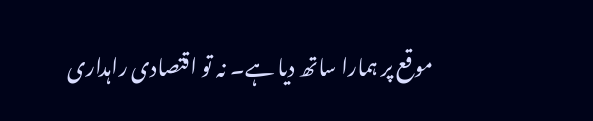موقع پر ہمارا ساتھ دیا ہے۔ نہ تو اقتصادی راہداری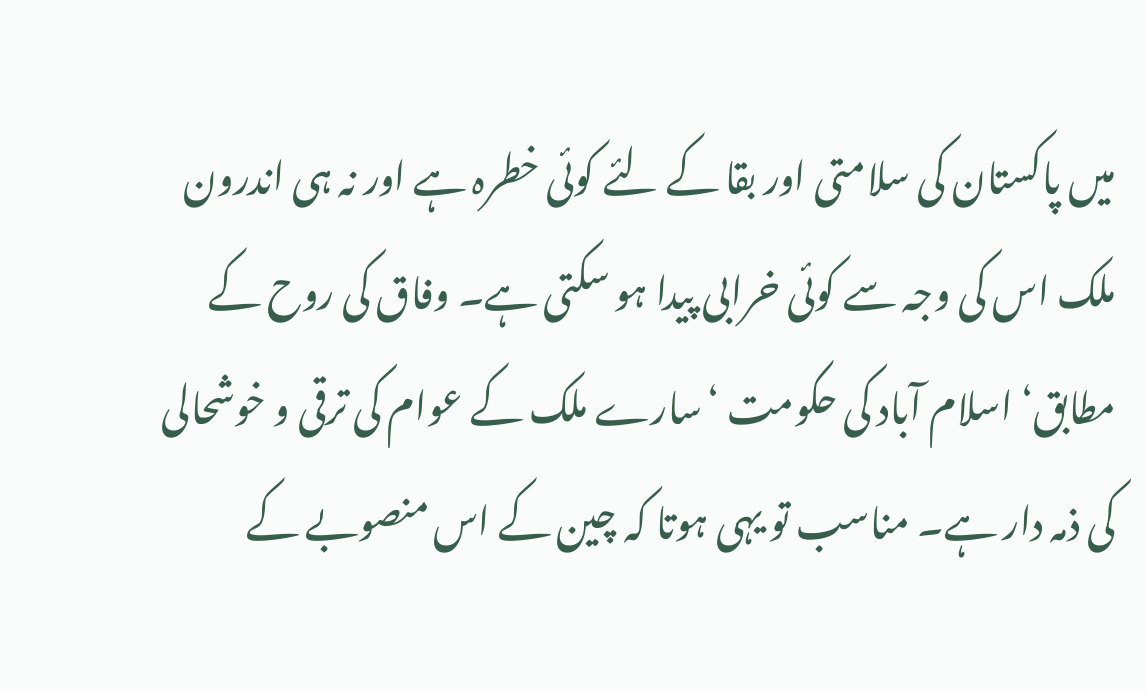میں پاکستان کی سلامتی اور بقا کے لئے کوئی خطرہ ہے اور نہ ہی اندرون ملک اس کی وجہ سے کوئی خرابی پیدا ہو سکتی ہے۔ وفاق کی روح کے مطابق‘ اسلام آباد کی حکومت ‘سارے ملک کے عوام کی ترقی و خوشحالی کی ذمہ دار ہے۔ مناسب تو یہی ہوتا کہ چین کے اس منصوبے کے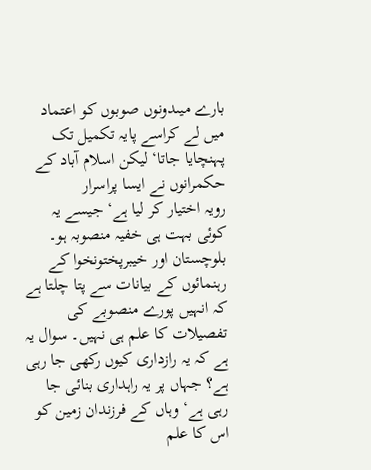بارے میںدونوں صوبوں کو اعتماد میں لے کراسے پایہ تکمیل تک پہنچایا جاتا‘ لیکن اسلام آباد کے حکمرانوں نے ایسا پراسرار
رویہ اختیار کر لیا ہے‘ جیسے یہ کوئی بہت ہی خفیہ منصوبہ ہو۔ بلوچستان اور خیبرپختونخوا کے رہنمائوں کے بیانات سے پتا چلتا ہے کہ انہیں پورے منصوبے کی تفصیلات کا علم ہی نہیں۔ سوال یہ ہے کہ یہ رازداری کیوں رکھی جا رہی ہے؟ جہاں پر یہ راہداری بنائی جا رہی ہے‘ وہاں کے فرزندان زمین کو اس کا علم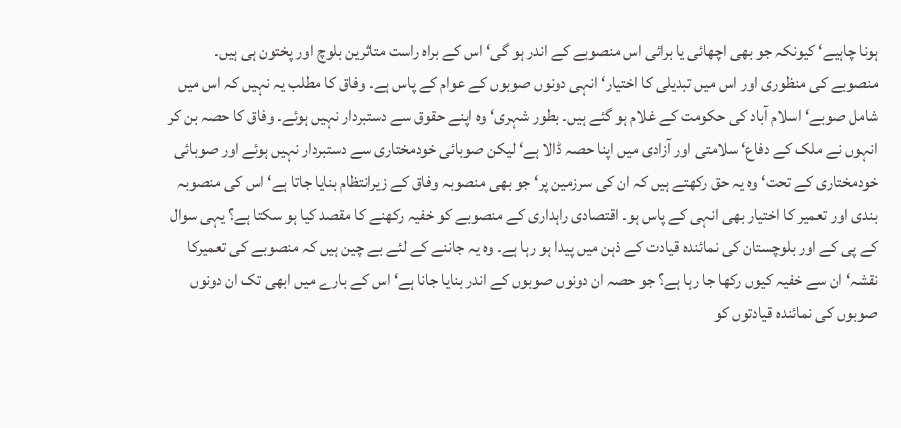ہونا چاہیے‘ کیونکہ جو بھی اچھائی یا برائی اس منصوبے کے اندر ہو گی‘ اس کے براہ راست متاثرین بلوچ اور پختون ہی ہیں۔ منصوبے کی منظوری اور اس میں تبدیلی کا اختیار‘ انہی دونوں صوبوں کے عوام کے پاس ہے۔ وفاق کا مطلب یہ نہیں کہ اس میں شامل صوبے‘ اسلام آباد کی حکومت کے غلام ہو گئے ہیں۔ بطور شہری‘ وہ اپنے حقوق سے دستبردار نہیں ہوئے۔ وفاق کا حصہ بن کر انہوں نے ملک کے دفاع‘ سلامتی اور آزادی میں اپنا حصہ ڈالا ہے‘ لیکن صوبائی خودمختاری سے دستبردار نہیں ہوئے اور صوبائی خودمختاری کے تحت‘ وہ یہ حق رکھتے ہیں کہ ان کی سرزمین پر‘ جو بھی منصوبہ وفاق کے زیرانتظام بنایا جاتا ہے‘ اس کی منصوبہ بندی اور تعمیر کا اختیار بھی انہی کے پاس ہو۔ اقتصادی راہداری کے منصوبے کو خفیہ رکھنے کا مقصد کیا ہو سکتا ہے؟ یہی سوال کے پی کے اور بلوچستان کی نمائندہ قیادت کے ذہن میں پیدا ہو رہا ہے۔ وہ یہ جاننے کے لئے بے چین ہیں کہ منصوبے کی تعمیرکا نقشہ‘ ان سے خفیہ کیوں رکھا جا رہا ہے؟ جو حصہ ان دونوں صوبوں کے اندر بنایا جانا ہے‘ اس کے بارے میں ابھی تک ان دونوں صوبوں کی نمائندہ قیادتوں کو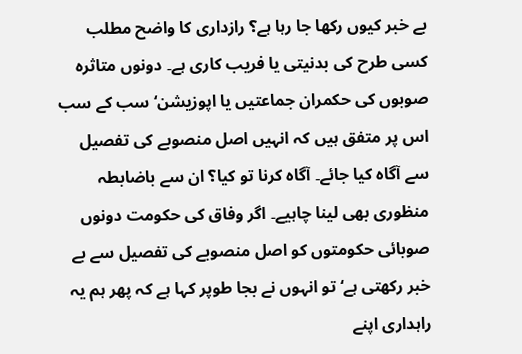بے خبر کیوں رکھا جا رہا ہے؟ رازداری کا واضح مطلب کسی طرح کی بدنیتی یا فریب کاری ہے۔ دونوں متاثرہ صوبوں کی حکمران جماعتیں یا اپوزیشن‘ سب کے سب اس پر متفق ہیں کہ انہیں اصل منصوبے کی تفصیل سے آگاہ کیا جائے۔ آگاہ کرنا تو کیا؟ ان سے باضابطہ منظوری بھی لینا چاہیے۔ اگر وفاق کی حکومت دونوں صوبائی حکومتوں کو اصل منصوبے کی تفصیل سے بے خبر رکھتی ہے‘ تو انہوں نے بجا طوپر کہا ہے کہ پھر ہم یہ راہداری اپنے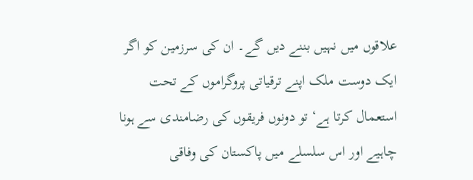علاقوں میں نہیں بننے دیں گے۔ ان کی سرزمین کو اگر ایک دوست ملک اپنے ترقیاتی پروگراموں کے تحت استعمال کرتا ہے‘ تو دونوں فریقوں کی رضامندی سے ہونا چاہیے اور اس سلسلے میں پاکستان کی وفاقی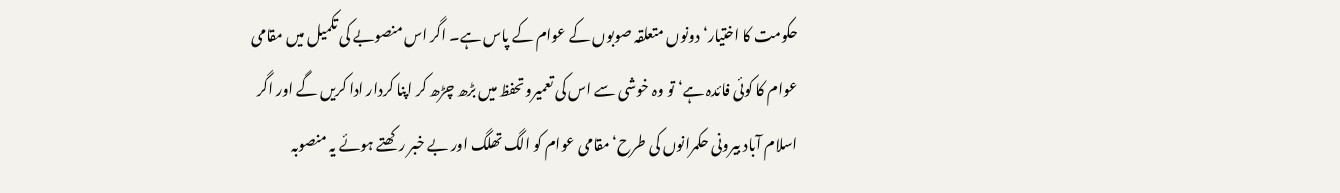حکومت کا اختیار‘ دونوں متعلقہ صوبوں کے عوام کے پاس ہے۔ اگر اس منصوبے کی تکمیل میں مقامی عوام کا کوئی فائدہ ہے‘ تو وہ خوشی سے اس کی تعمیروتحفظ میں بڑھ چڑھ کر اپنا کردار ادا کریں گے اور اگر اسلام آباد بیرونی حکمرانوں کی طرح‘ مقامی عوام کو الگ تھلگ اور بے خبر رکھتے ہوئے یہ منصوبہ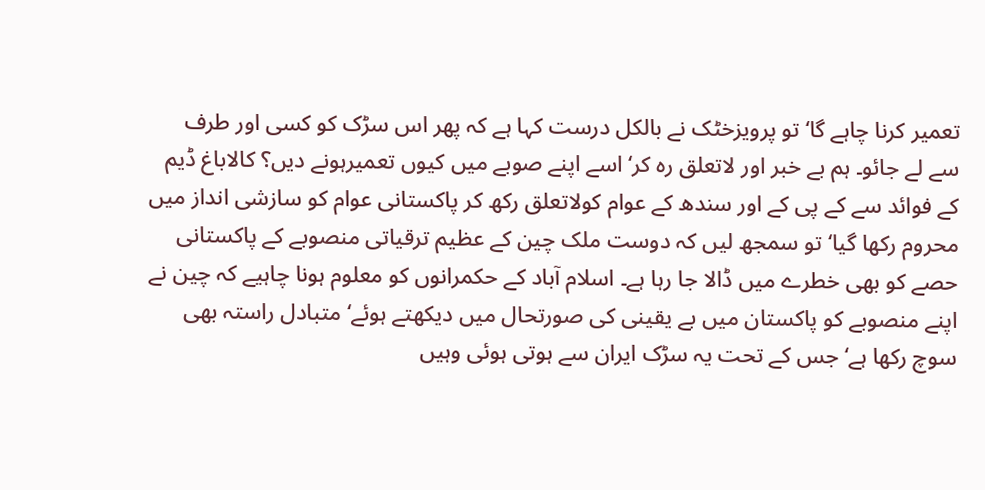تعمیر کرنا چاہے گا‘ تو پرویزخٹک نے بالکل درست کہا ہے کہ پھر اس سڑک کو کسی اور طرف سے لے جائو۔ ہم بے خبر اور لاتعلق رہ کر‘ اسے اپنے صوبے میں کیوں تعمیرہونے دیں؟ کالاباغ ڈیم کے فوائد سے کے پی کے اور سندھ کے عوام کولاتعلق رکھ کر پاکستانی عوام کو سازشی انداز میں محروم رکھا گیا‘ تو سمجھ لیں کہ دوست ملک چین کے عظیم ترقیاتی منصوبے کے پاکستانی حصے کو بھی خطرے میں ڈالا جا رہا ہے۔ اسلام آباد کے حکمرانوں کو معلوم ہونا چاہیے کہ چین نے اپنے منصوبے کو پاکستان میں بے یقینی کی صورتحال میں دیکھتے ہوئے‘ متبادل راستہ بھی سوچ رکھا ہے‘ جس کے تحت یہ سڑک ایران سے ہوتی ہوئی وہیں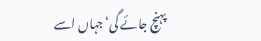پہنچ جائے گی‘ جہاں اسے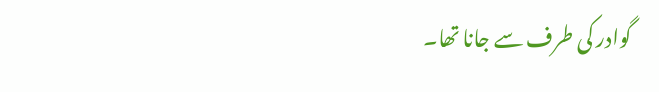گوادر کی طرف سے جانا تھا۔